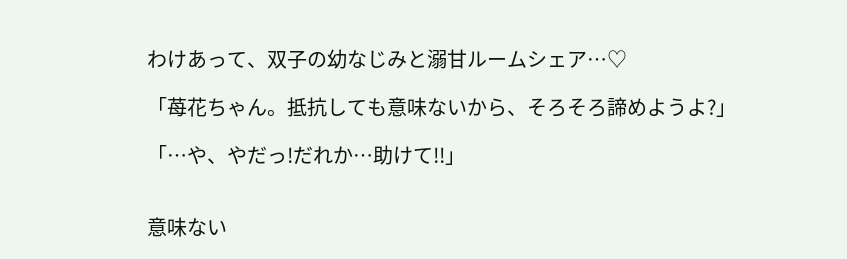わけあって、双子の幼なじみと溺甘ルームシェア…♡

「苺花ちゃん。抵抗しても意味ないから、そろそろ諦めようよ?」

「…や、やだっ!だれか…助けて!!」


意味ない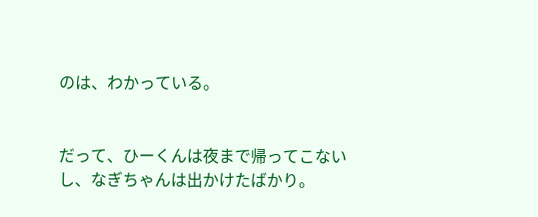のは、わかっている。


だって、ひーくんは夜まで帰ってこないし、なぎちゃんは出かけたばかり。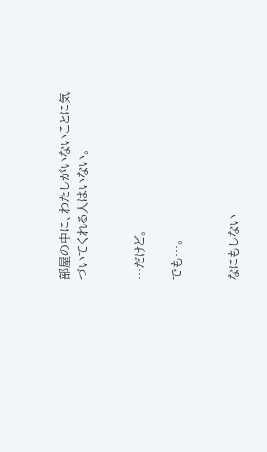部屋の中に、わたしがいないことに気づいてくれる人はいない。


…だけど。

でも…。


なにもしない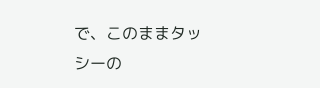で、このままタッシーの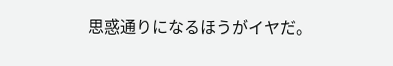思惑通りになるほうがイヤだ。